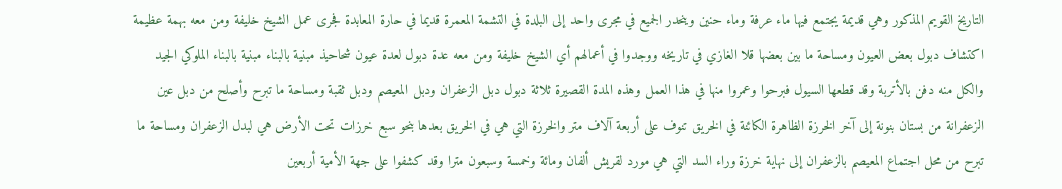التاريخ القويم المذكور وهي قديمة يجتمع فيها ماء عرفة وماء حنين وينحدر الجميع في مجرى واحد إلى البلدة في التشمة المعمرة قديما في حارة المعابدة فجرى عمل الشيخ خليفة ومن معه بهمة عظيمة اكتشاف دبول بعض العيون ومساحة ما بين بعضها قلا الغازي في تاريخه ووجدوا في أعمالهم أي الشيخ خليفة ومن معه عدة دبول لعدة عيون شحاحيذ مبنية بالبناء مبنية بالبناء الملوكي الجيد والكل منه دفن بالأتربة وقد قطعها السيول فبرحوا وعمروا منها في هذا العمل وهذه المدة القصيرة ثلاثة دبول دبل الزعفران ودبل المعيصم ودبل ثقبة ومساحة ما تبرح وأصلح من دبل عين الزعفرانة من بستان بنونة إلى آخر الخرزة الظاهرة الكائنة في الخريق تنوف على أربعة آلاف متر والخرزة التي هي في الخريق بعدها بنحو سبع خرزات تحت الأرض هي لبدل الزعفران ومساحة ما تبرح من محل اجتماع المعيصم بالزعفران إلى نهاية خرزة وراء السد التي هي مورد لقريش ألفان ومائة وخمسة وسبعون مترا وقد كشفوا على جهة الأمية أربعين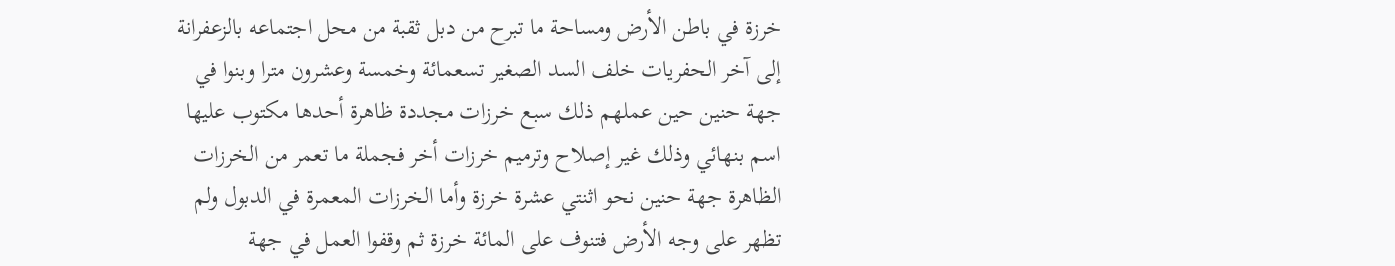خرزة في باطن الأرض ومساحة ما تبرح من دبل ثقبة من محل اجتماعه بالزعفرانة إلى آخر الحفريات خلف السد الصغير تسعمائة وخمسة وعشرون مترا وبنوا في جهة حنين حين عملهم ذلك سبع خرزات مجددة ظاهرة أحدها مكتوب عليها اسم بنهائي وذلك غير إصلاح وترميم خرزات أخر فجملة ما تعمر من الخرزات الظاهرة جهة حنين نحو اثنتي عشرة خرزة وأما الخرزات المعمرة في الدبول ولم تظهر على وجه الأرض فتنوف على المائة خرزة ثم وقفوا العمل في جهة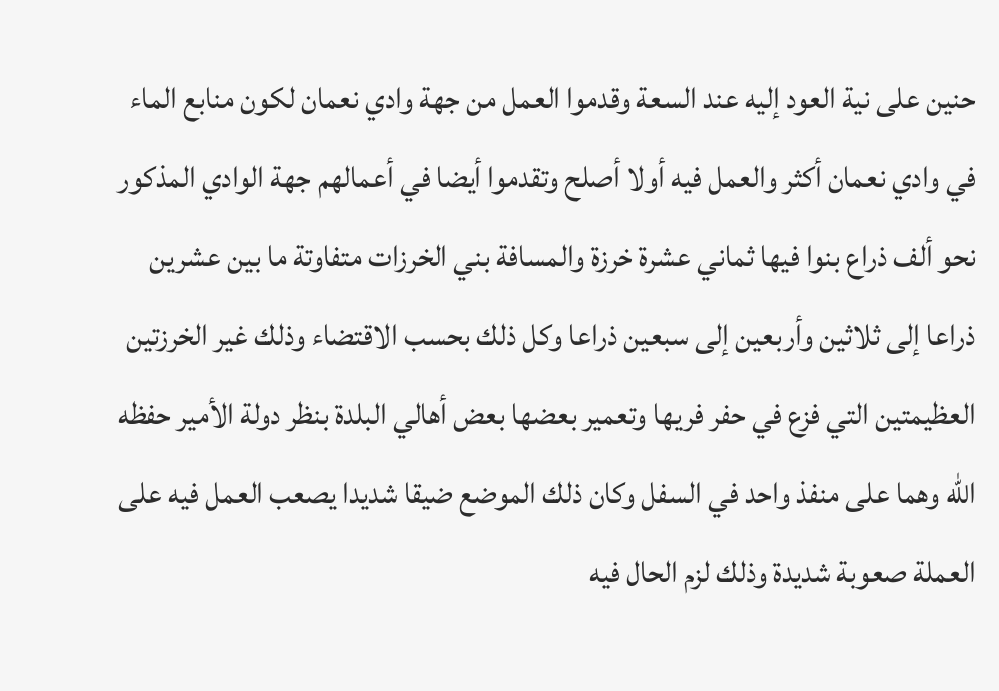حنين على نية العود إليه عند السعة وقدموا العمل من جهة وادي نعمان لكون منابع الماء في وادي نعمان أكثر والعمل فيه أولا أصلح وتقدموا أيضا في أعمالهم جهة الوادي المذكور نحو ألف ذراع بنوا فيها ثماني عشرة خرزة والمسافة بني الخرزات متفاوتة ما بين عشرين ذراعا إلى ثلاثين وأربعين إلى سبعين ذراعا وكل ذلك بحسب الاقتضاء وذلك غير الخرزتين العظيمتين التي فزع في حفر فريها وتعمير بعضها بعض أهالي البلدة بنظر دولة الأمير حفظه الله وهما على منفذ واحد في السفل وكان ذلك الموضع ضيقا شديدا يصعب العمل فيه على العملة صعوبة شديدة وذلك لزم الحال فيه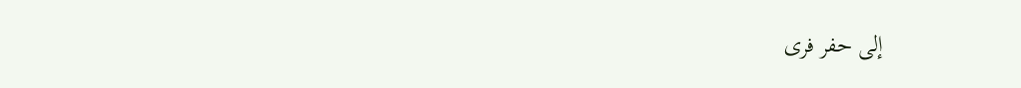إلى حفر فرى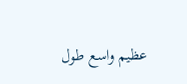عظيم واسع طول